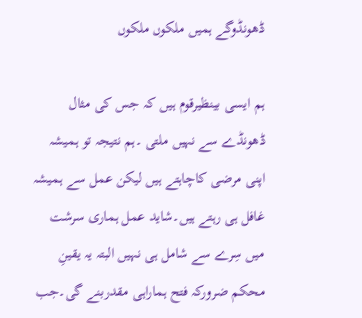ڈھونڈوگے ہمیں ملکوں ملکوں

ہم ایسی بینظیرقوم ہیں کہ جس کی مثال ڈھونڈے سے نہیں ملتی ۔ہم نتیجہ تو ہمیشہ اپنی مرضی کاچاہتے ہیں لیکن عمل سے ہمیشہ غافل ہی رہتے ہیں۔شاید عمل ہماری سرشت میں سِرے سے شامل ہی نہیں البتہ یہ یقینِ محکم ضرورکہ فتح ہماراہی مقدربنے گی۔جب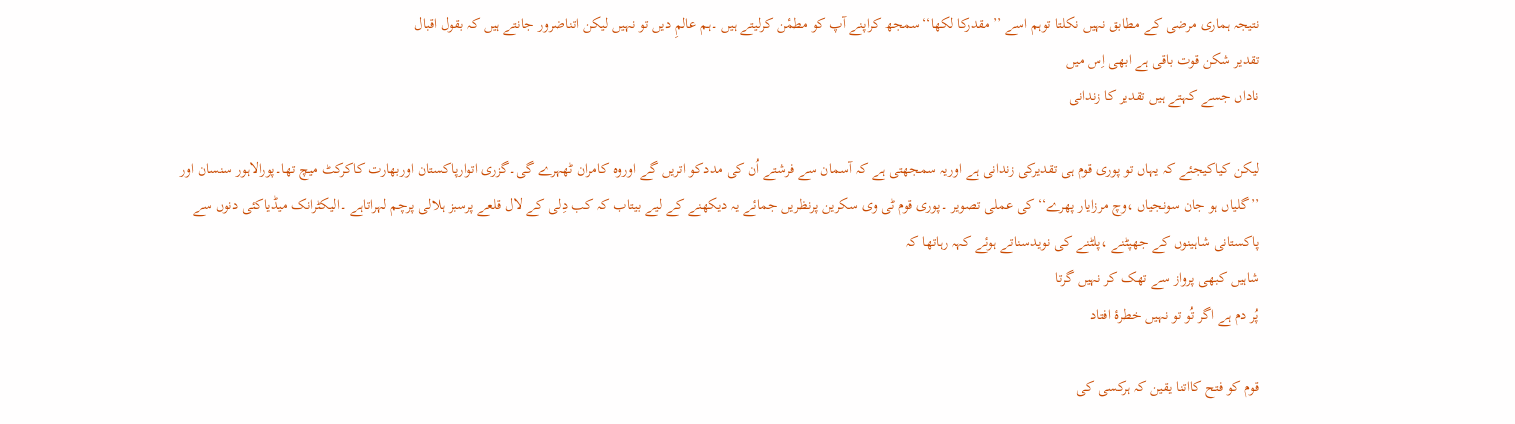نتیجہ ہماری مرضی کے مطابق نہیں نکلتا توہم اسے ’’مقدرکا لکھا‘‘سمجھ کراپنے آپ کو مطمٔن کرلیتے ہیں ۔ہم عالمِ دیں تو نہیں لیکن اتناضرور جانتے ہیں کہ بقول اقبال
تقدیر شکن قوت باقی ہے ابھی اِس میں
ناداں جسے کہتے ہیں تقدیر کا زندانی

لیکن کیاکیجئے کہ یہاں تو پوری قوم ہی تقدیرکی زندانی ہے اوریہ سمجھتی ہے کہ آسمان سے فرشتے اُن کی مددکو اتریں گے اوروہ کامران ٹھہرے گی۔گزری اتوارپاکستان اوربھارت کاکرکٹ میچ تھا۔پورالاہور سنسان اور ’’گلیاں ہو جان سونجیاں ،وچ مرزایار پھرے‘‘کی عملی تصویر ۔پوری قوم ٹی وی سکرین پرنظریں جمائے یہ دیکھنے کے لیے بیتاب کہ کب دِلی کے لال قلعے پرسبز ہلالی پرچم لہراتاہے ۔الیکٹرانک میڈیاکئی دنوں سے پاکستانی شاہینوں کے جھپٹنے ،پلٹنے کی نویدسناتے ہوئے کہہ رہاتھا کہ
شاہیں کبھی پرواز سے تھک کر نہیں گرتا
پُر دم ہے اگر تُو تو نہیں خطرۂ افتاد

قوم کو فتح کااتنا یقین کہ ہرکسی کی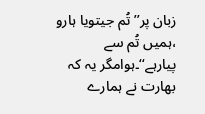زبان پر’’تُم جیتویا ہارو ،ہمیں تُم سے پیارہے‘‘۔ہوامگر یہ کہ بھارت نے ہمارے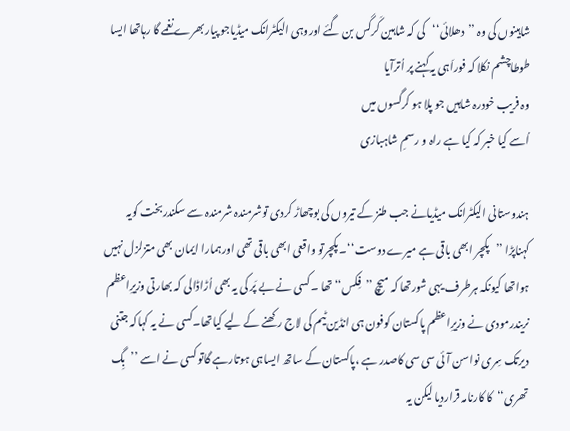شاہینوں کی وہ ’’دھلائی‘‘کی کہ شاہین کَرگس بن گئے اوروہی الیکٹرانک میڈیاجو پیاربھرے نغمے گا رہاتھا ایسا طوطاچشم نکلا کہ فوراَہی یہ کہنے پر اُترآیا
وہ فریب خودرہ شاہیں جو پلا ہو کرگسوں میں
اُسے کیا خبر کہ کیا ہے راہ و رسمِ شاہبازی

ہندوستانی الیکٹرانک میڈیانے جب طنز کے تیروں کی بوچھاڑ کردی توشرمندہ شرمندہ سے سکندربخت کویہ کہناپڑا ’’پکچر ابھی باقی ہے میرے دوست‘‘۔ پکچرتو واقعی ابھی باقی تھی اورہمارا ایمان بھی متزلزل نہیں ہواتھا کیونکہ ہرطرف یہی شورتھا کہ میچ ’’فِکس‘‘تھا ۔کسی نے بے پَر کی یہ بھی اُڑاڈالی کہ بھارتی وزیرِاعظم نریندرمودی نے وزیرِاعظم پاکستان کوفون ہی انڈین ٹیم کی لاج رکھنے کے لیے کیاتھا۔کسی نے یہ کہاکہ جتنی دیرتک سِری نواسن آئی سی سی کاصدر ہے ،پاکستان کے ساتھ ایساہی ہوتارہے گاتو کسی نے اسے ’’بِگ تھری‘‘کا کارنامہ قراردیا لیکن یہ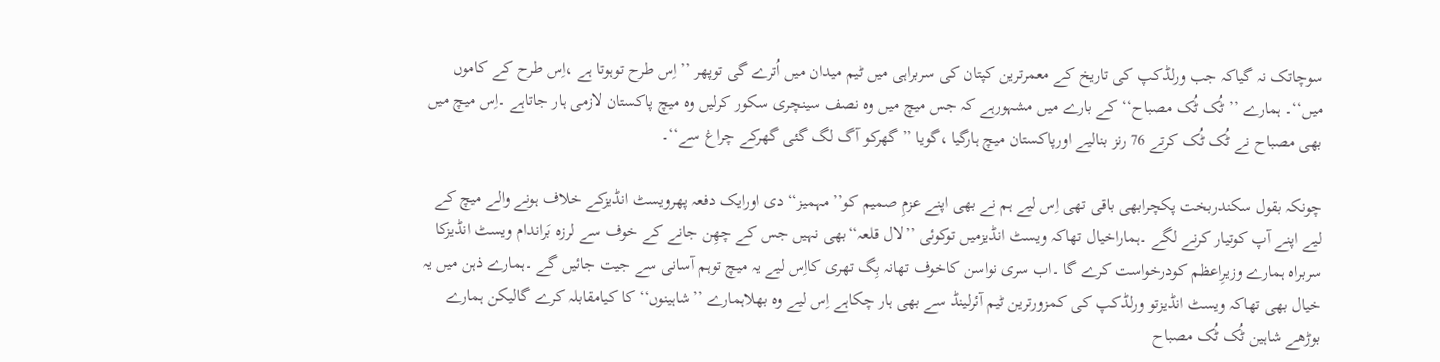سوچاتک نہ گیاکہ جب ورلڈکپ کی تاریخ کے معمرترین کپتان کی سربراہی میں ٹیم میدان میں اُترے گی توپھر ’’اِس طرح توہوتا ہے ،اِس طرح کے کاموں میں‘‘۔ ہمارے ’’ٹُک ٹُک مصباح‘‘کے بارے میں مشہورہے کہ جس میچ میں وہ نصف سینچری سکور کرلیں وہ میچ پاکستان لازمی ہار جاتاہے ۔اِس میچ میں بھی مصباح نے ٹُک ٹُک کرتے 76 رنز بنالیے اورپاکستان میچ ہارگیا ،گویا ’’گھرکو آگ لگ گئی گھرکے چراغ سے‘‘۔

چونکہ بقول سکندربخت پکچرابھی باقی تھی اِس لیے ہم نے بھی اپنے عزمِ صمیم کو’’مہمیز‘‘دی اورایک دفعہ پھرویسٹ انڈیزکے خلاف ہونے والے میچ کے لیے اپنے آپ کوتیار کرنے لگے ۔ہماراخیال تھاکہ ویسٹ انڈیزمیں توکوئی ’’لال قلعہ‘‘بھی نہیں جس کے چھِن جانے کے خوف سے لرزہ بَراندام ویسٹ انڈیزکا سربراہ ہمارے وزیرِاعظم کودرخواست کرے گا ۔اب سری نواسن کاخوف تھانہ بِگ تھری کااِس لیے یہ میچ توہم آسانی سے جیت جائیں گے ۔ہمارے ذہن میں یہ خیال بھی تھاکہ ویسٹ انڈیزتو ورلڈکپ کی کمزورترین ٹیم آئرلینڈ سے بھی ہار چکاہے اِس لیے وہ بھلاہمارے ’’شاہینوں‘‘کا کیامقابلہ کرے گالیکن ہمارے بوڑھے شاہین ٹُک ٹُک مصباح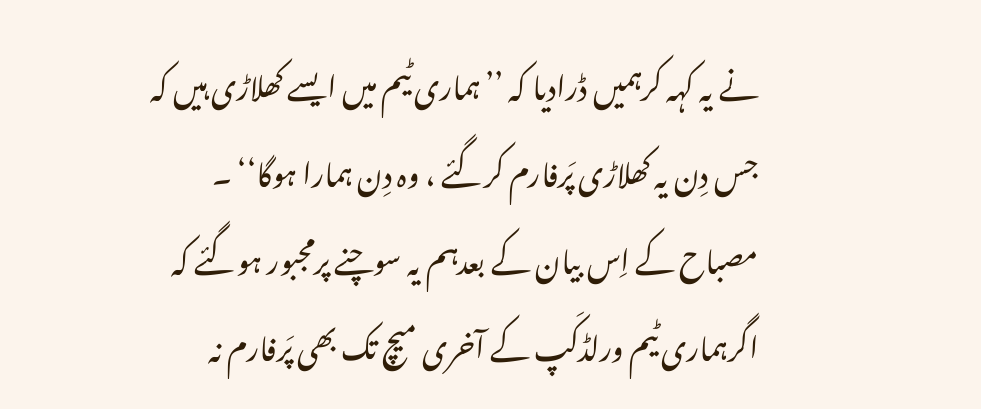نے یہ کہہ کرہمیں ڈرادیا کہ ’’ہماری ٹیم میں ایسے کھلاڑی ہیں کہ جس دِن یہ کھلاڑی پَرفارم کرگئے ، وہ دِن ہمارا ہوگا‘‘ ۔ مصباح کے اِس بیان کے بعدہم یہ سوچنے پرمجبور ہوگئے کہ اگرہماری ٹیم ورلڈکَپ کے آخری میچ تک بھی پَرفارم نہ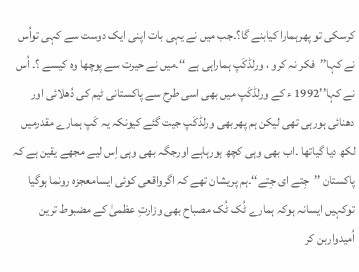کرسکی تو پھرہمارا کیابنے گا؟۔جب میں نے یہی بات اپنی ایک دوست سے کہی تواُس نے کہا’’فکر نہ کرو ، ورلڈکَپ ہماراہی ہے ‘‘۔میں نے حیرت سے پوچھا وہ کیسے ؟۔ اُس نے کہا’’1992 ء کے ورلڈکَپ میں بھی اسی طرح سے پاکستانی ٹیم کی دُھلائی اور دھنائی ہورہی تھی لیکن ہم پھربھی ورلڈکَپ جیت گئے کیونکہ یہ کَپ ہمارے مقدرمیں لکھ دیا گیاتھا ۔اب بھی وہی کچھ ہورہاہے اورجگہ بھی وہی اِس لیے مجھے یقین ہے کہ پاکستان ’’جِتے ای جِتے‘‘۔ہم پریشان تھے کہ اگرواقعی کوئی ایسامعجزہ رونما ہوگیا توکہیں ایسانہ ہوکہ ہمارے ٹُک ٹُک مصباح بھی وزارتِ عظمیٰ کے مضبوط ترین اُمیدواربن کر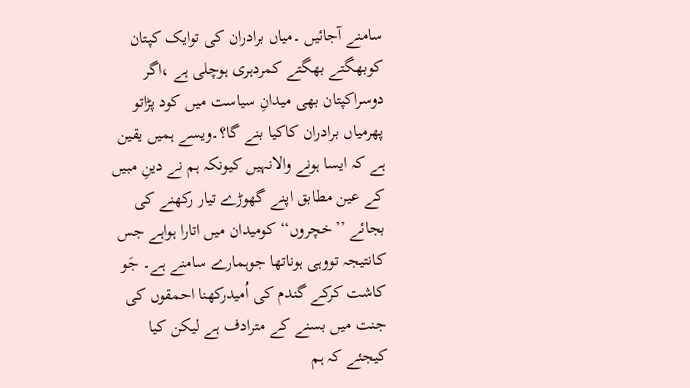سامنے آجائیں ۔میاں برادران کی توایک کپتان کوبھگتے بھگتے کمردہری ہوچلی ہے ،اگر دوسراکپتان بھی میدانِ سیاست میں کود پڑاتو پھرمیاں برادران کاکیا بنے گا؟۔ویسے ہمیں یقین ہے کہ ایسا ہونے والانہیں کیونکہ ہم نے دینِ مبیں کے عین مطابق اپنے گھوڑے تیار رکھنے کی بجائے ’’خچروں‘‘ کومیدان میں اتارا ہواہے جس کانتیجہ تووہی ہوناتھا جوہمارے سامنے ہے۔ جَو کاشت کرکے گندم کی اُمیدرکھنا احمقوں کی جنت میں بسنے کے مترادف ہے لیکن کیا کیجئے کہ ہم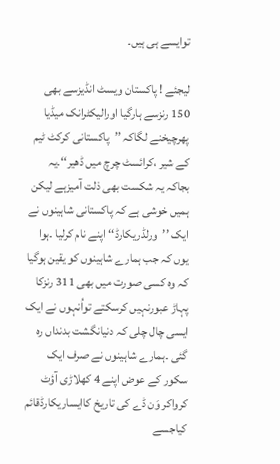توایسے ہی ہیں۔

لیجئے ! پاکستان ویسٹ انڈیزسے بھی 150 رنزسے ہارگیا اورالیکٹرانک میڈیا پھرچیخنے لگاکہ ’’پاکستانی کرکٹ ٹیم کے شیر ،کرائسٹ چرچ میں ڈھیر‘‘۔یہ بجاکہ یہ شکست بھی ذلت آمیزہے لیکن ہمیں خوشی ہے کہ پاکستانی شاہینوں نے ایک ’’ورلڈریکارڈ‘‘ اپنے نام کرلیا ۔ہوا یوں کہ جب ہمارے شاہینوں کو یقین ہوگیا کہ وہ کسی صورت میں بھی 311 رنزکا پہاڑ عبورنہیں کرسکتے تواُنہوں نے ایک ایسی چال چلی کہ دنیانگشت بدنداں رہ گئی ۔ہمارے شاہینوں نے صرف ایک سکور کے عوض اپنے 4 کھلاڑی آؤٹ کرواکر وَن ڈے کی تاریخ کاایساریکارڈقائم کیاجسے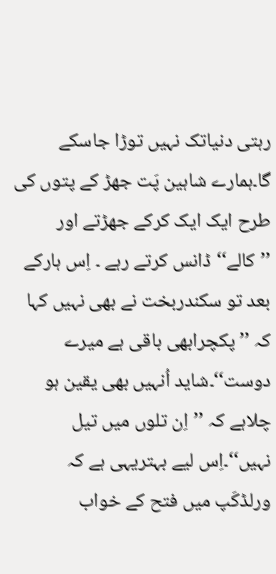رہتی دنیاتک نہیں توڑا جاسکے گا۔ہمارے شاہین پَت جھڑ کے پتوں کی طرح ایک ایک کرکے جھڑتے اور ’’کالے‘‘ڈانس کرتے رہے ۔ اِس ہارکے بعد تو سکندربخت نے بھی نہیں کہا کہ ’’پکچرابھی باقی ہے میرے دوست‘‘۔شاید اُنہیں بھی یقین ہو چلاہے کہ ’’اِن تلوں میں تیل نہیں‘‘۔اِس لیے بہتریہی ہے کہ ورلڈکَپ میں فتح کے خواب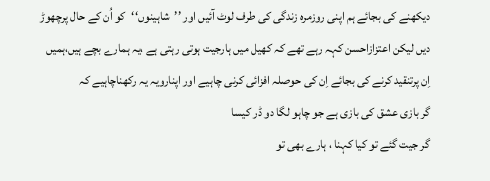دیکھنے کی بجائے ہم اپنی روزمرہ زندگی کی طرف لوٹ آئیں اور ’’شاہینوں‘‘کو اُن کے حال پرچھوڑ دیں لیکن اعتزازاحسن کہہ رہے تھے کہ کھیل میں ہارجیت ہوتی رہتی ہے ،یہ ہمارے بچے ہیں،ہمیں اِن پرتنقید کرنے کی بجائے اِن کی حوصلہ افزائی کرنی چاہیے اور اپنارویہ یہ رکھناچاہیے کہ
گر بازی عشق کی بازی ہے جو چاہو لگا دو ڈر کیسا
گر جیت گئے تو کیا کہنا ، ہارے بھی تو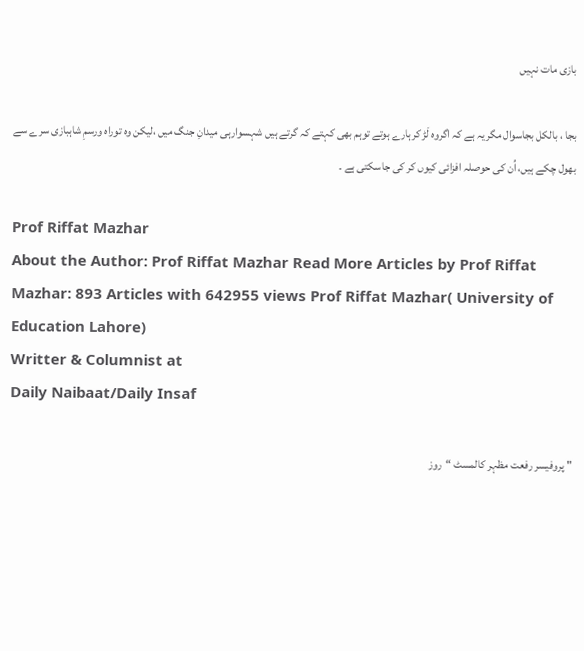بازی مات نہیں

بجا ، بالکل بجاسوال مگریہ ہے کہ اگروہ لَڑ کرہارے ہوتے توہم بھی کہتے کہ گرتے ہیں شہسوارہی میدانِ جنگ میں ،لیکن وہ توراہ ورسمِ شاہبازی سرے سے بھول چکے ہیں، اُن کی حوصلہ افزائی کیوں کر کی جاسکتی ہے ۔

Prof Riffat Mazhar
About the Author: Prof Riffat Mazhar Read More Articles by Prof Riffat Mazhar: 893 Articles with 642955 views Prof Riffat Mazhar( University of Education Lahore)
Writter & Columnist at
Daily Naibaat/Daily Insaf

" پروفیسر رفعت مظہر کالمسٹ “روز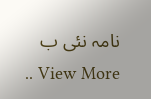نامہ نئی ب
.. View More